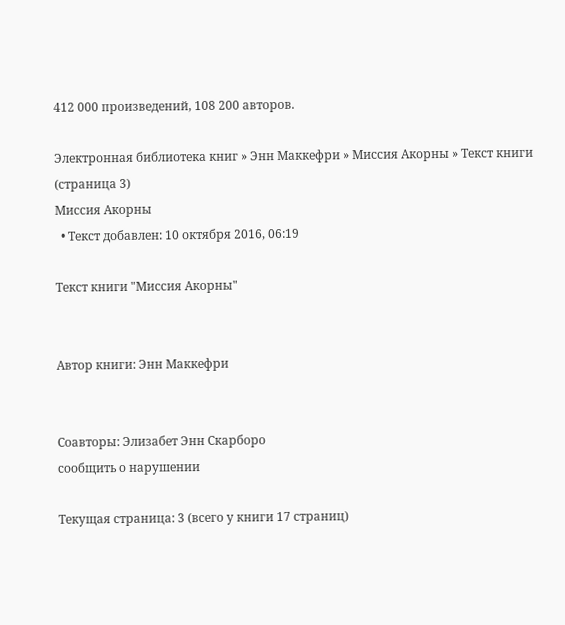412 000 произведений, 108 200 авторов.

Электронная библиотека книг » Энн Маккефри » Миссия Акорны » Текст книги (страница 3)
Миссия Акорны
  • Текст добавлен: 10 октября 2016, 06:19

Текст книги "Миссия Акорны"


Автор книги: Энн Маккефри


Соавторы: Элизабет Энн Скарборо
сообщить о нарушении

Текущая страница: 3 (всего у книги 17 страниц)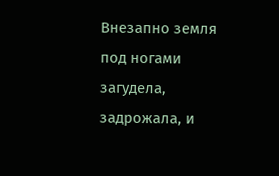Внезапно земля под ногами загудела, задрожала, и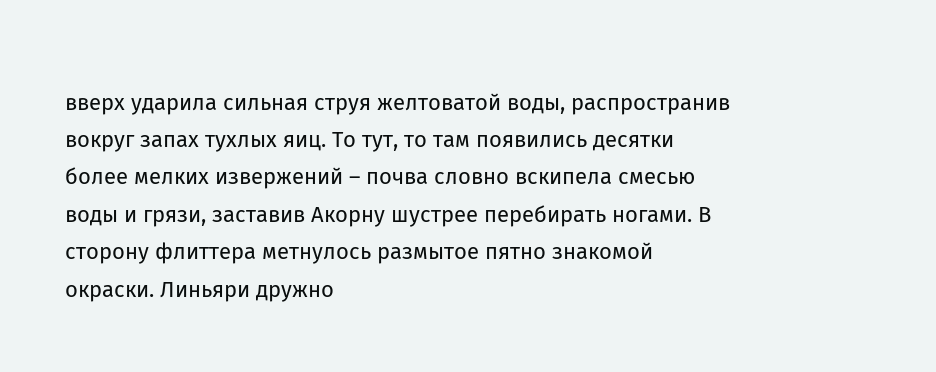вверх ударила сильная струя желтоватой воды, распространив вокруг запах тухлых яиц. То тут, то там появились десятки более мелких извержений – почва словно вскипела смесью воды и грязи, заставив Акорну шустрее перебирать ногами. В сторону флиттера метнулось размытое пятно знакомой окраски. Линьяри дружно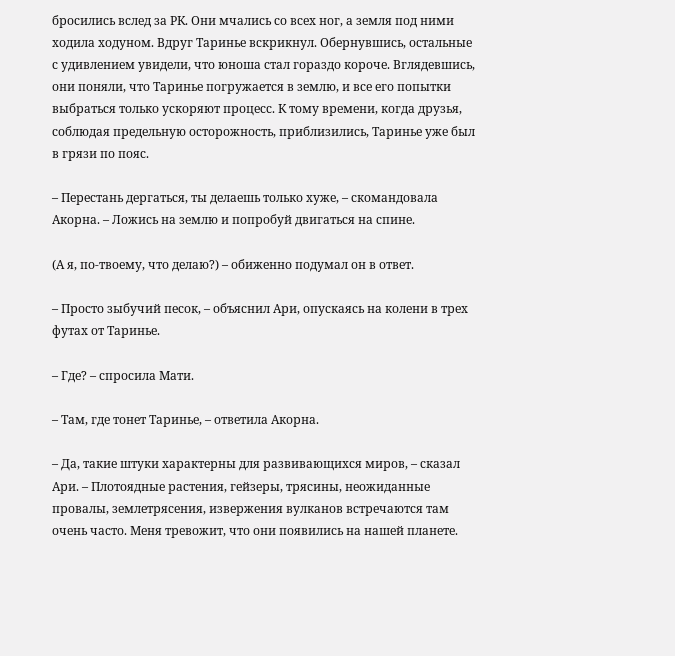бросились вслед за РК. Они мчались со всех ног, а земля под ними ходила ходуном. Вдруг Таринье вскрикнул. Обернувшись, остальные с удивлением увидели, что юноша стал гораздо короче. Вглядевшись, они поняли, что Таринье погружается в землю, и все его попытки выбраться только ускоряют процесс. К тому времени, когда друзья, соблюдая предельную осторожность, приблизились, Таринье уже был в грязи по пояс.

– Перестань дергаться, ты делаешь только хуже, – скомандовала Акорна. – Ложись на землю и попробуй двигаться на спине.

(А я, по-твоему, что делаю?) – обиженно подумал он в ответ.

– Просто зыбучий песок, – объяснил Ари, опускаясь на колени в трех футах от Таринье.

– Где? – спросила Мати.

– Там, где тонет Таринье, – ответила Акорна.

– Да, такие штуки характерны для развивающихся миров, – сказал Ари. – Плотоядные растения, гейзеры, трясины, неожиданные провалы, землетрясения, извержения вулканов встречаются там очень часто. Меня тревожит, что они появились на нашей планете.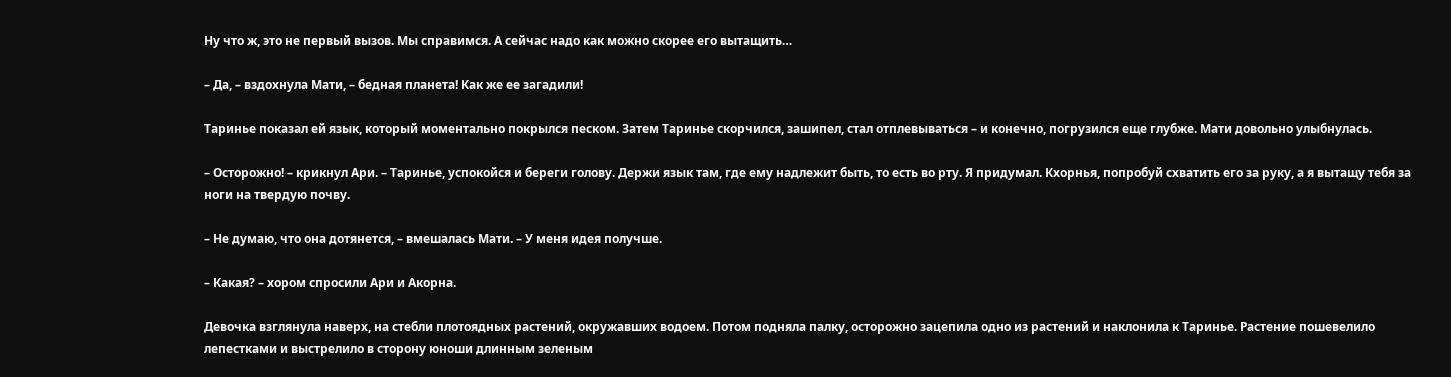Ну что ж, это не первый вызов. Мы справимся. А сейчас надо как можно скорее его вытащить…

– Да, – вздохнула Мати, – бедная планета! Как же ее загадили!

Таринье показал ей язык, который моментально покрылся песком. Затем Таринье скорчился, зашипел, стал отплевываться – и конечно, погрузился еще глубже. Мати довольно улыбнулась.

– Осторожно! – крикнул Ари. – Таринье, успокойся и береги голову. Держи язык там, где ему надлежит быть, то есть во рту. Я придумал. Кхорнья, попробуй схватить его за руку, а я вытащу тебя за ноги на твердую почву.

– Не думаю, что она дотянется, – вмешалась Мати. – У меня идея получше.

– Какая? – хором спросили Ари и Акорна.

Девочка взглянула наверх, на стебли плотоядных растений, окружавших водоем. Потом подняла палку, осторожно зацепила одно из растений и наклонила к Таринье. Растение пошевелило лепестками и выстрелило в сторону юноши длинным зеленым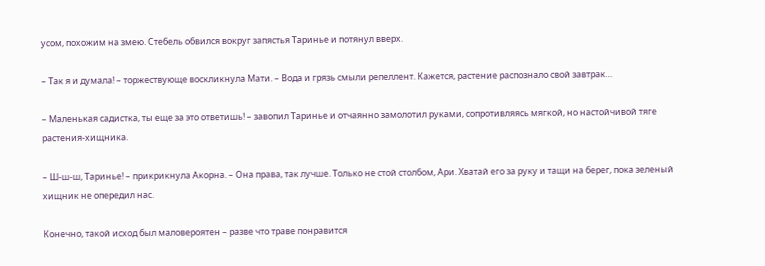усом, похожим на змею. Стебель обвился вокруг запястья Таринье и потянул вверх.

– Так я и думала! – торжествующе воскликнула Мати. – Вода и грязь смыли репеллент. Кажется, растение распознало свой завтрак…

– Маленькая садистка, ты еще за это ответишь! – завопил Таринье и отчаянно замолотил руками, сопротивляясь мягкой, но настойчивой тяге растения-хищника.

– Ш-ш-ш, Таринье! – прикрикнула Акорна. – Она права, так лучше. Только не стой столбом, Ари. Хватай его за руку и тащи на берег, пока зеленый хищник не опередил нас.

Конечно, такой исход был маловероятен – разве что траве понравится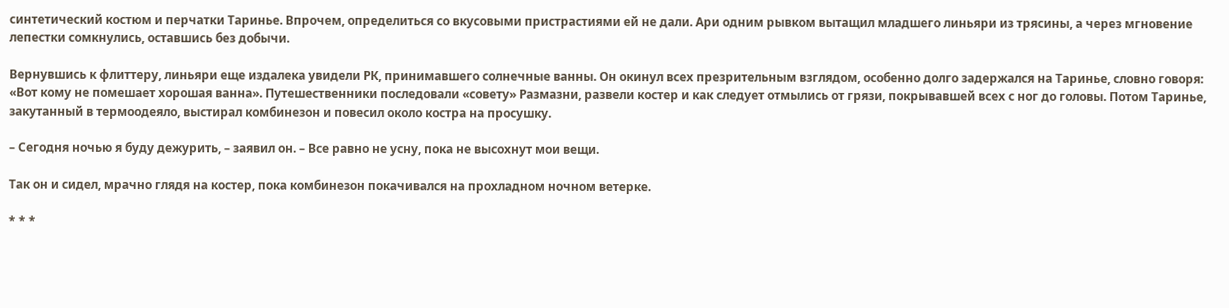синтетический костюм и перчатки Таринье. Впрочем, определиться со вкусовыми пристрастиями ей не дали. Ари одним рывком вытащил младшего линьяри из трясины, а через мгновение лепестки сомкнулись, оставшись без добычи.

Вернувшись к флиттеру, линьяри еще издалека увидели РК, принимавшего солнечные ванны. Он окинул всех презрительным взглядом, особенно долго задержался на Таринье, словно говоря: «Вот кому не помешает хорошая ванна». Путешественники последовали «совету» Размазни, развели костер и как следует отмылись от грязи, покрывавшей всех с ног до головы. Потом Таринье, закутанный в термоодеяло, выстирал комбинезон и повесил около костра на просушку.

– Сегодня ночью я буду дежурить, – заявил он. – Все равно не усну, пока не высохнут мои вещи.

Так он и сидел, мрачно глядя на костер, пока комбинезон покачивался на прохладном ночном ветерке.

* * *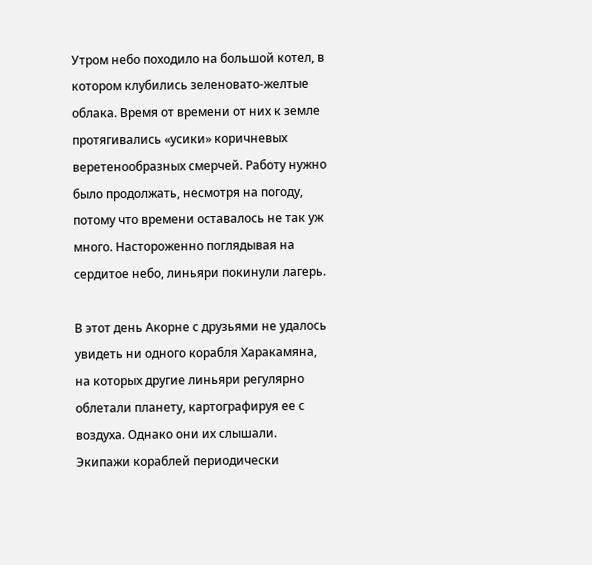Утром небо походило на большой котел, в котором клубились зеленовато-желтые облака. Время от времени от них к земле протягивались «усики» коричневых веретенообразных смерчей. Работу нужно было продолжать, несмотря на погоду, потому что времени оставалось не так уж много. Настороженно поглядывая на сердитое небо, линьяри покинули лагерь.

В этот день Акорне с друзьями не удалось увидеть ни одного корабля Харакамяна, на которых другие линьяри регулярно облетали планету, картографируя ее с воздуха. Однако они их слышали. Экипажи кораблей периодически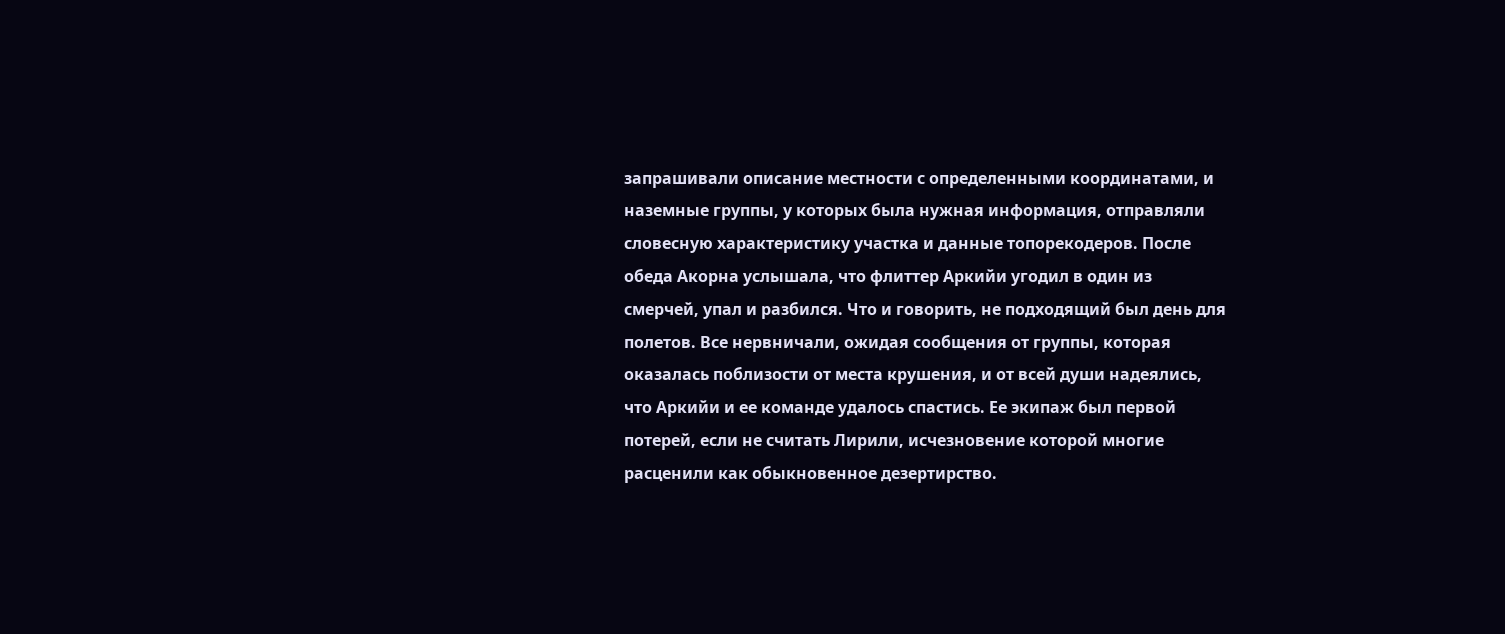запрашивали описание местности с определенными координатами, и наземные группы, у которых была нужная информация, отправляли словесную характеристику участка и данные топорекодеров. После обеда Акорна услышала, что флиттер Аркийи угодил в один из смерчей, упал и разбился. Что и говорить, не подходящий был день для полетов. Все нервничали, ожидая сообщения от группы, которая оказалась поблизости от места крушения, и от всей души надеялись, что Аркийи и ее команде удалось спастись. Ее экипаж был первой потерей, если не считать Лирили, исчезновение которой многие расценили как обыкновенное дезертирство.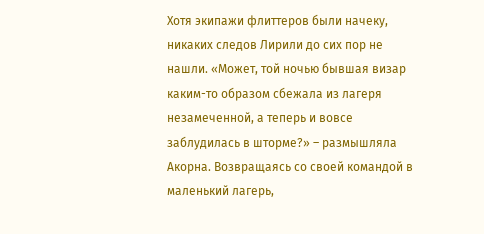Хотя экипажи флиттеров были начеку, никаких следов Лирили до сих пор не нашли. «Может, той ночью бывшая визар каким-то образом сбежала из лагеря незамеченной, а теперь и вовсе заблудилась в шторме?» – размышляла Акорна. Возвращаясь со своей командой в маленький лагерь,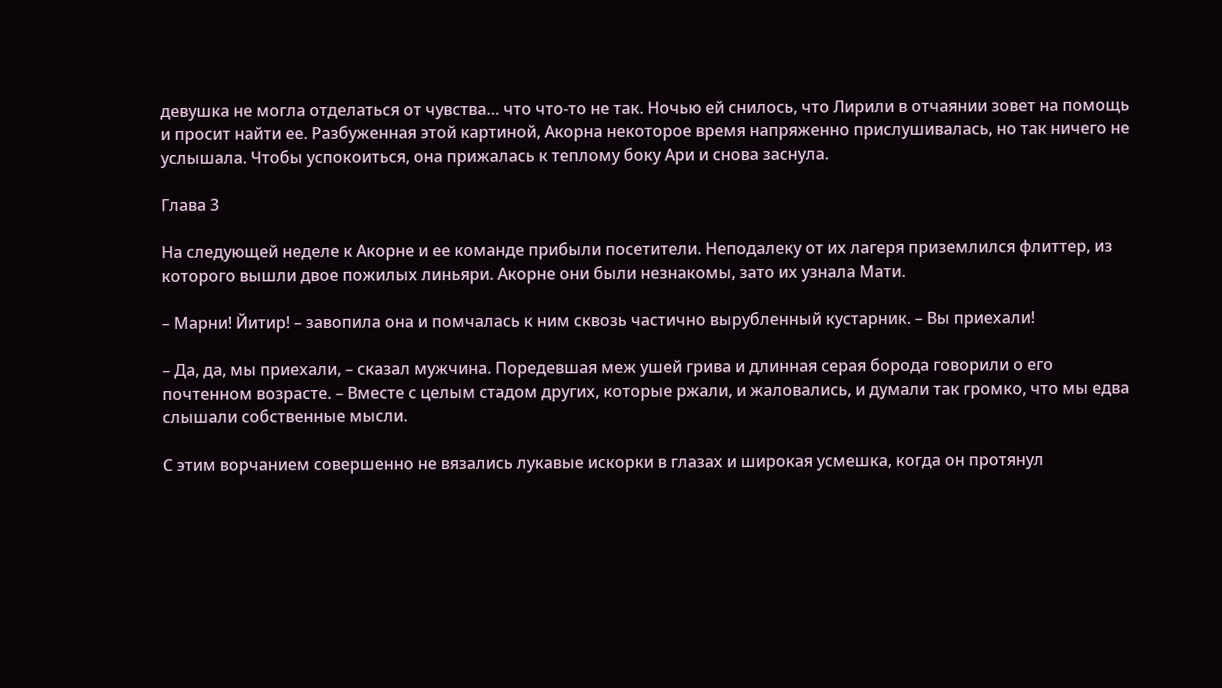девушка не могла отделаться от чувства… что что-то не так. Ночью ей снилось, что Лирили в отчаянии зовет на помощь и просит найти ее. Разбуженная этой картиной, Акорна некоторое время напряженно прислушивалась, но так ничего не услышала. Чтобы успокоиться, она прижалась к теплому боку Ари и снова заснула.

Глава 3

На следующей неделе к Акорне и ее команде прибыли посетители. Неподалеку от их лагеря приземлился флиттер, из которого вышли двое пожилых линьяри. Акорне они были незнакомы, зато их узнала Мати.

– Марни! Йитир! – завопила она и помчалась к ним сквозь частично вырубленный кустарник. – Вы приехали!

– Да, да, мы приехали, – сказал мужчина. Поредевшая меж ушей грива и длинная серая борода говорили о его почтенном возрасте. – Вместе с целым стадом других, которые ржали, и жаловались, и думали так громко, что мы едва слышали собственные мысли.

С этим ворчанием совершенно не вязались лукавые искорки в глазах и широкая усмешка, когда он протянул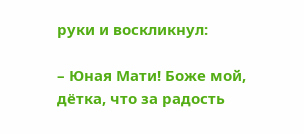руки и воскликнул:

– Юная Мати! Боже мой, дётка, что за радость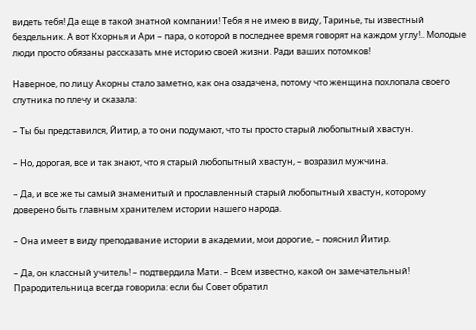видеть тебя! Да еще в такой знатной компании! Тебя я не имею в виду, Таринье, ты известный бездельник. А вот Кхорнья и Ари – пара, о которой в последнее время говорят на каждом углу!.. Молодые люди просто обязаны рассказать мне историю своей жизни. Ради ваших потомков!

Наверное, по лицу Акорны стало заметно, как она озадачена, потому что женщина похлопала своего спутника по плечу и сказала:

– Ты бы представился, Йитир, а то они подумают, что ты просто старый любопытный хвастун.

– Но, дорогая, все и так знают, что я старый любопытный хвастун, – возразил мужчина.

– Да, и все же ты самый знаменитый и прославленный старый любопытный хвастун, которому доверено быть главным хранителем истории нашего народа.

– Она имеет в виду преподавание истории в академии, мои дорогие, – пояснил Йитир.

– Да, он классный учитель! – подтвердила Мати. – Всем известно, какой он замечательный! Прародительница всегда говорила: если бы Совет обратил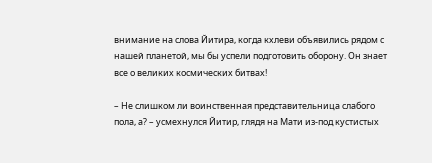внимание на слова Йитира, когда кхлеви объявились рядом с нашей планетой, мы бы успели подготовить оборону. Он знает все о великих космических битвах!

– Не слишком ли воинственная представительница слабого пола, а? – усмехнулся Йитир, глядя на Мати из-под кустистых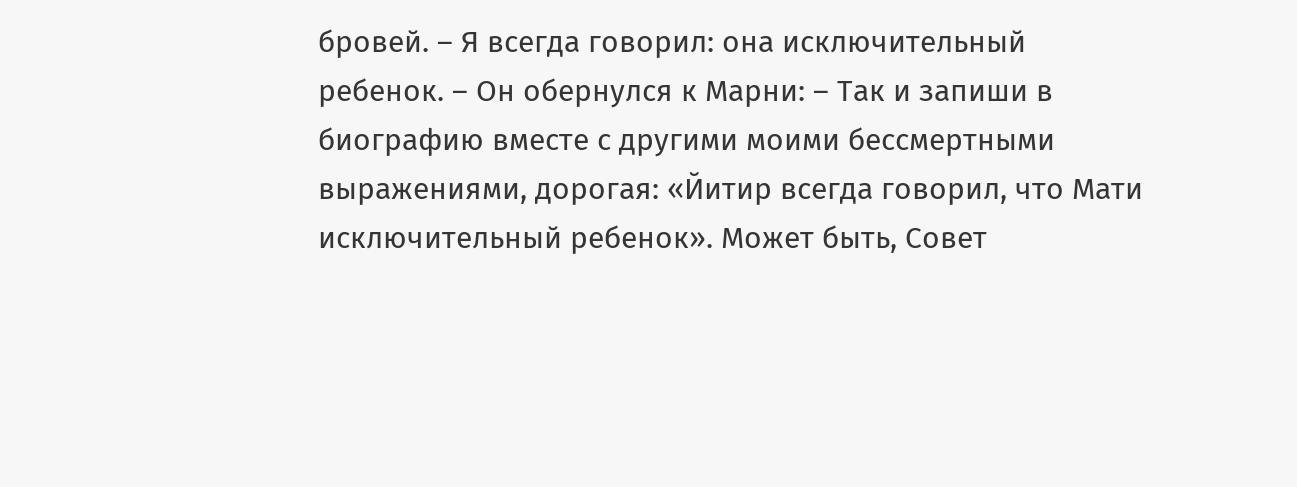бровей. – Я всегда говорил: она исключительный ребенок. – Он обернулся к Марни: – Так и запиши в биографию вместе с другими моими бессмертными выражениями, дорогая: «Йитир всегда говорил, что Мати исключительный ребенок». Может быть, Совет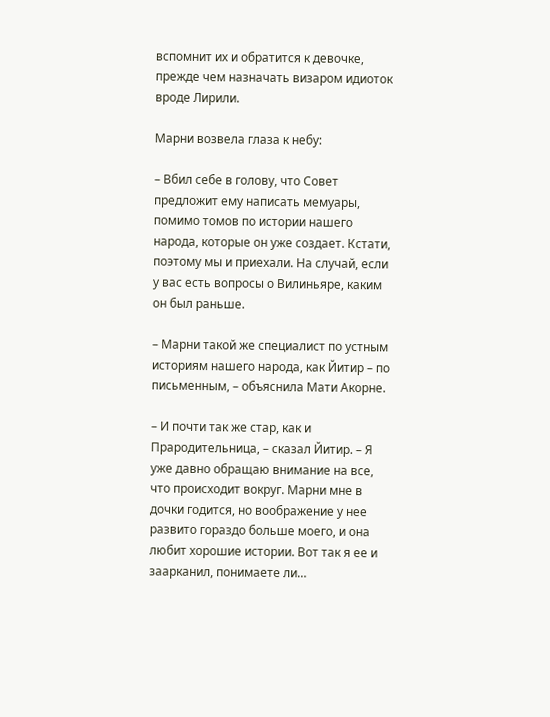вспомнит их и обратится к девочке, прежде чем назначать визаром идиоток вроде Лирили.

Марни возвела глаза к небу:

– Вбил себе в голову, что Совет предложит ему написать мемуары, помимо томов по истории нашего народа, которые он уже создает. Кстати, поэтому мы и приехали. На случай, если у вас есть вопросы о Вилиньяре, каким он был раньше.

– Марни такой же специалист по устным историям нашего народа, как Йитир – по письменным, – объяснила Мати Акорне.

– И почти так же стар, как и Прародительница, – сказал Йитир. – Я уже давно обращаю внимание на все, что происходит вокруг. Марни мне в дочки годится, но воображение у нее развито гораздо больше моего, и она любит хорошие истории. Вот так я ее и заарканил, понимаете ли…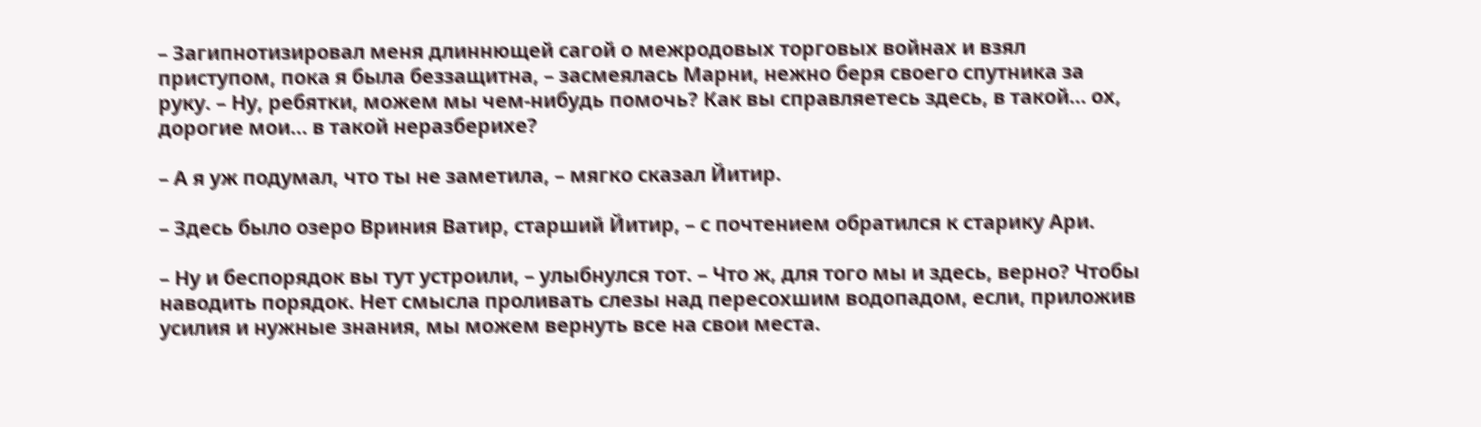– Загипнотизировал меня длиннющей сагой о межродовых торговых войнах и взял приступом, пока я была беззащитна, – засмеялась Марни, нежно беря своего спутника за руку. – Ну, ребятки, можем мы чем-нибудь помочь? Как вы справляетесь здесь, в такой… ох, дорогие мои… в такой неразберихе?

– А я уж подумал, что ты не заметила, – мягко сказал Йитир.

– Здесь было озеро Вриния Ватир, старший Йитир, – с почтением обратился к старику Ари.

– Ну и беспорядок вы тут устроили, – улыбнулся тот. – Что ж, для того мы и здесь, верно? Чтобы наводить порядок. Нет смысла проливать слезы над пересохшим водопадом, если, приложив усилия и нужные знания, мы можем вернуть все на свои места.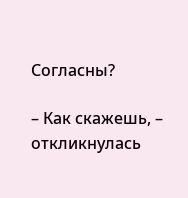Согласны?

– Как скажешь, – откликнулась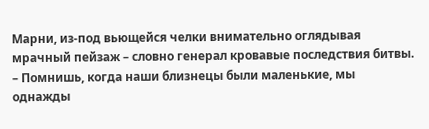Марни, из-под вьющейся челки внимательно оглядывая мрачный пейзаж – словно генерал кровавые последствия битвы. – Помнишь, когда наши близнецы были маленькие, мы однажды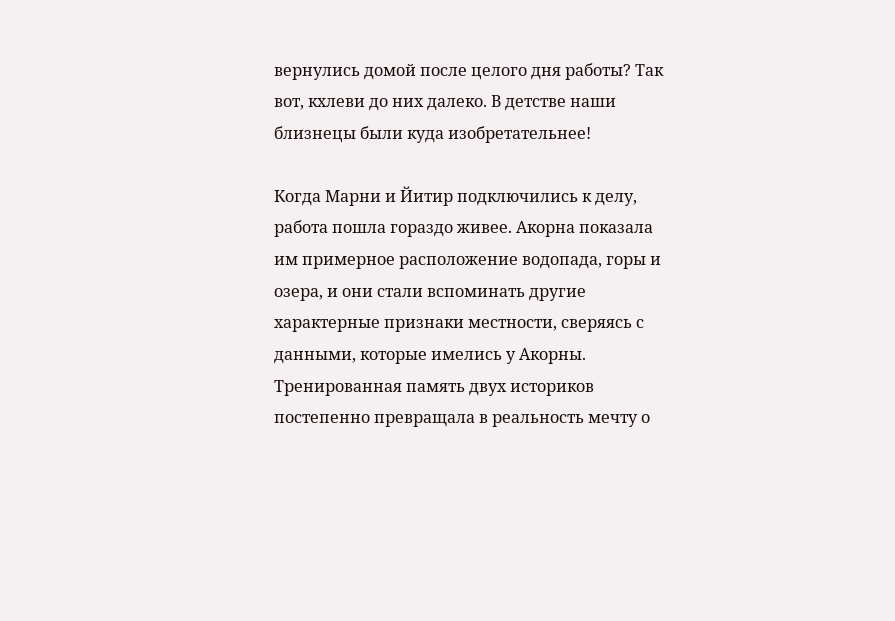вернулись домой после целого дня работы? Так вот, кхлеви до них далеко. В детстве наши близнецы были куда изобретательнее!

Когда Марни и Йитир подключились к делу, работа пошла гораздо живее. Акорна показала им примерное расположение водопада, горы и озера, и они стали вспоминать другие характерные признаки местности, сверяясь с данными, которые имелись у Акорны. Тренированная память двух историков постепенно превращала в реальность мечту о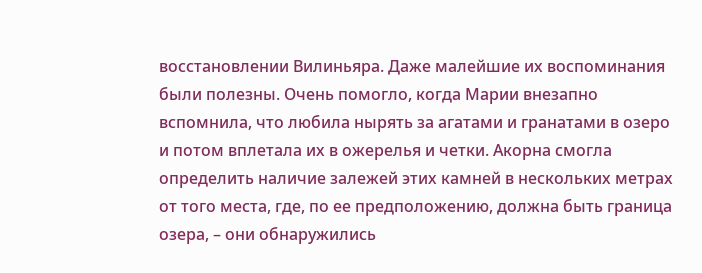восстановлении Вилиньяра. Даже малейшие их воспоминания были полезны. Очень помогло, когда Марии внезапно вспомнила, что любила нырять за агатами и гранатами в озеро и потом вплетала их в ожерелья и четки. Акорна смогла определить наличие залежей этих камней в нескольких метрах от того места, где, по ее предположению, должна быть граница озера, – они обнаружились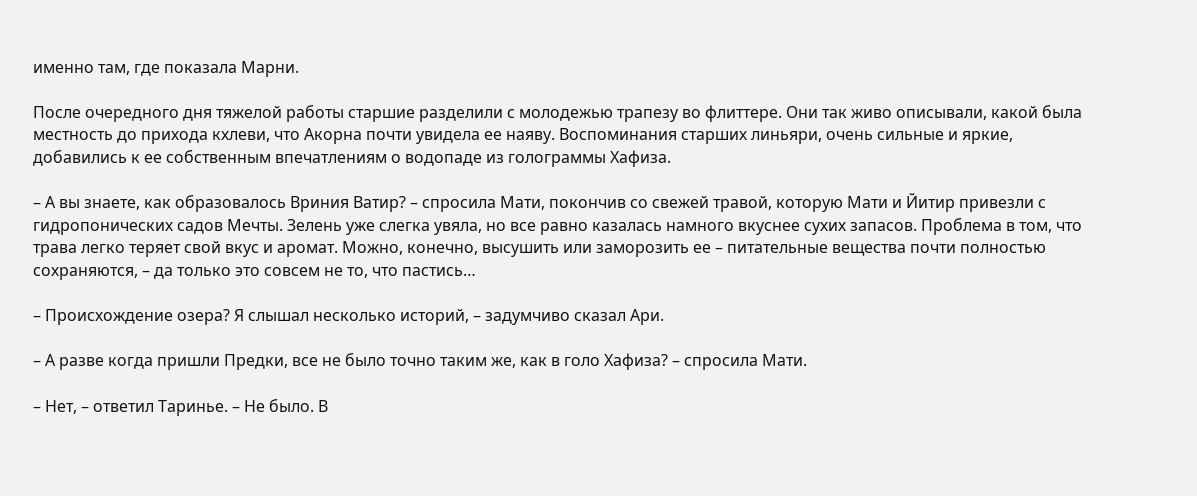именно там, где показала Марни.

После очередного дня тяжелой работы старшие разделили с молодежью трапезу во флиттере. Они так живо описывали, какой была местность до прихода кхлеви, что Акорна почти увидела ее наяву. Воспоминания старших линьяри, очень сильные и яркие, добавились к ее собственным впечатлениям о водопаде из голограммы Хафиза.

– А вы знаете, как образовалось Вриния Ватир? – спросила Мати, покончив со свежей травой, которую Мати и Йитир привезли с гидропонических садов Мечты. Зелень уже слегка увяла, но все равно казалась намного вкуснее сухих запасов. Проблема в том, что трава легко теряет свой вкус и аромат. Можно, конечно, высушить или заморозить ее – питательные вещества почти полностью сохраняются, – да только это совсем не то, что пастись…

– Происхождение озера? Я слышал несколько историй, – задумчиво сказал Ари.

– А разве когда пришли Предки, все не было точно таким же, как в голо Хафиза? – спросила Мати.

– Нет, – ответил Таринье. – Не было. В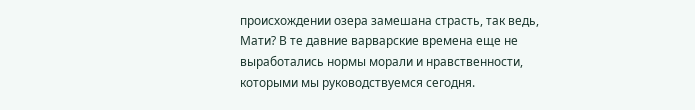происхождении озера замешана страсть, так ведь, Мати? В те давние варварские времена еще не выработались нормы морали и нравственности, которыми мы руководствуемся сегодня.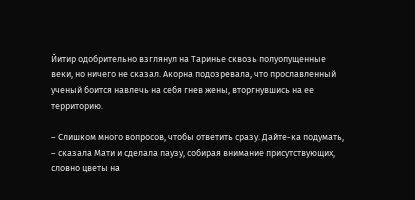Йитир одобрительно взглянул на Таринье сквозь полуопущенные веки, но ничего не сказал. Акорна подозревала, что прославленный ученый боится навлечь на себя гнев жены, вторгнувшись на ее территорию.

– Слишком много вопросов, чтобы ответить сразу. Дайте-ка подумать, – сказала Мати и сделала паузу, собирая внимание присутствующих, словно цветы на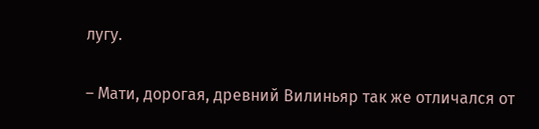лугу.

– Мати, дорогая, древний Вилиньяр так же отличался от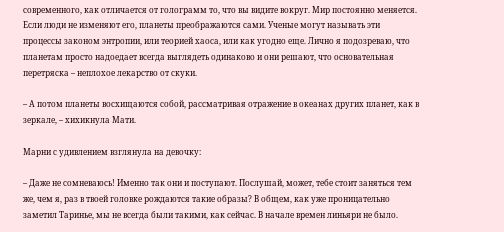современного, как отличается от голограмм то, что вы видите вокруг. Мир постоянно меняется. Если люди не изменяют его, планеты преображаются сами. Ученые могут называть эти процессы законом энтропии, или теорией хаоса, или как угодно еще. Лично я подозреваю, что планетам просто надоедает всегда выглядеть одинаково и они решают, что основательная перетряска – неплохое лекарство от скуки.

– А потом планеты восхищаются собой, рассматривая отражение в океанах других планет, как в зеркале, – хихикнула Мати.

Марни с удивлением взглянула на девочку:

– Даже не сомневаюсь! Именно так они и поступают. Послушай, может, тебе стоит заняться тем же, чем я, раз в твоей головке рождаются такие образы? В общем, как уже проницательно заметил Таринье, мы не всегда были такими, как сейчас. В начале времен линьяри не было.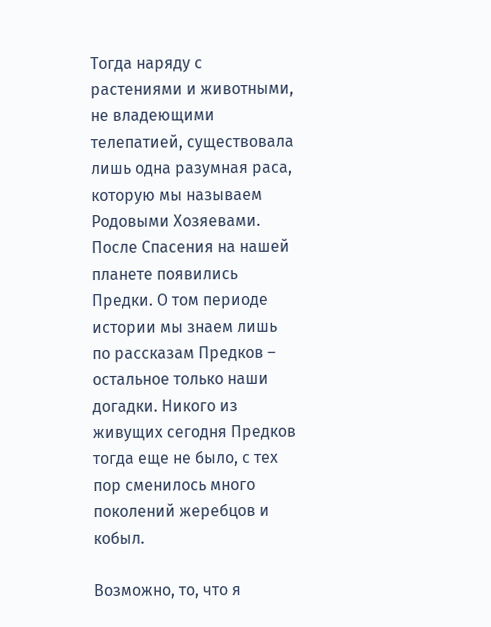Тогда наряду с растениями и животными, не владеющими телепатией, существовала лишь одна разумная раса, которую мы называем Родовыми Хозяевами. После Спасения на нашей планете появились Предки. О том периоде истории мы знаем лишь по рассказам Предков – остальное только наши догадки. Никого из живущих сегодня Предков тогда еще не было, с тех пор сменилось много поколений жеребцов и кобыл.

Возможно, то, что я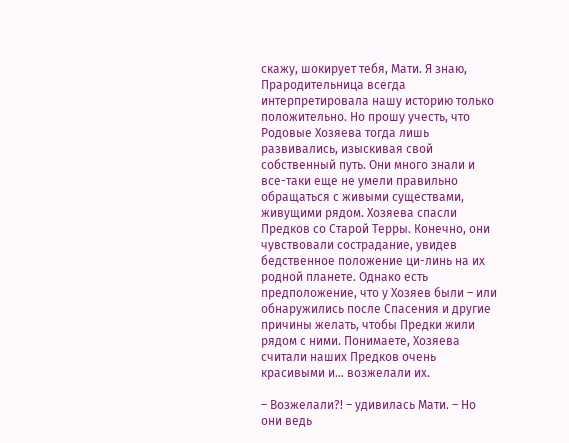скажу, шокирует тебя, Мати. Я знаю, Прародительница всегда интерпретировала нашу историю только положительно. Но прошу учесть, что Родовые Хозяева тогда лишь развивались, изыскивая свой собственный путь. Они много знали и все-таки еще не умели правильно обращаться с живыми существами, живущими рядом. Хозяева спасли Предков со Старой Терры. Конечно, они чувствовали сострадание, увидев бедственное положение ци-линь на их родной планете. Однако есть предположение, что у Хозяев были – или обнаружились после Спасения и другие причины желать, чтобы Предки жили рядом с ними. Понимаете, Хозяева считали наших Предков очень красивыми и… возжелали их.

– Возжелали?! – удивилась Мати. – Но они ведь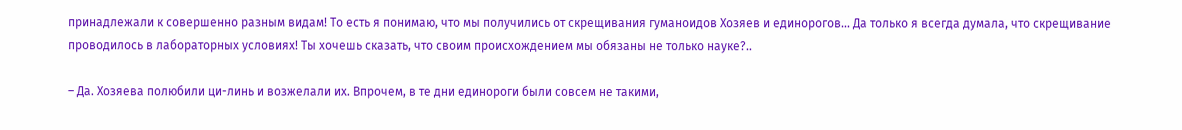принадлежали к совершенно разным видам! То есть я понимаю, что мы получились от скрещивания гуманоидов Хозяев и единорогов… Да только я всегда думала, что скрещивание проводилось в лабораторных условиях! Ты хочешь сказать, что своим происхождением мы обязаны не только науке?..

– Да. Хозяева полюбили ци-линь и возжелали их. Впрочем, в те дни единороги были совсем не такими,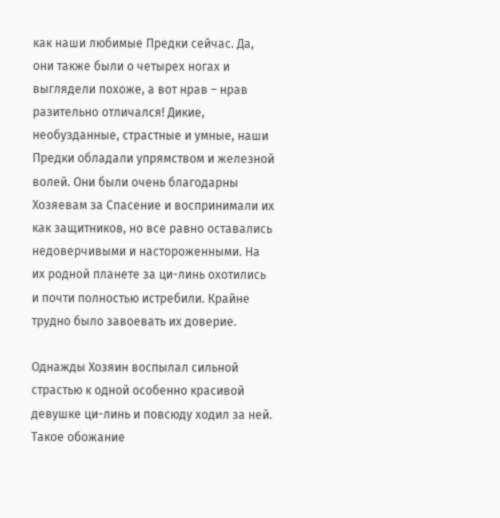как наши любимые Предки сейчас. Да, они также были о четырех ногах и выглядели похоже, а вот нрав – нрав разительно отличался! Дикие, необузданные, страстные и умные, наши Предки обладали упрямством и железной волей. Они были очень благодарны Хозяевам за Спасение и воспринимали их как защитников, но все равно оставались недоверчивыми и настороженными. На их родной планете за ци-линь охотились и почти полностью истребили. Крайне трудно было завоевать их доверие.

Однажды Хозяин воспылал сильной страстью к одной особенно красивой девушке ци-линь и повсюду ходил за ней. Такое обожание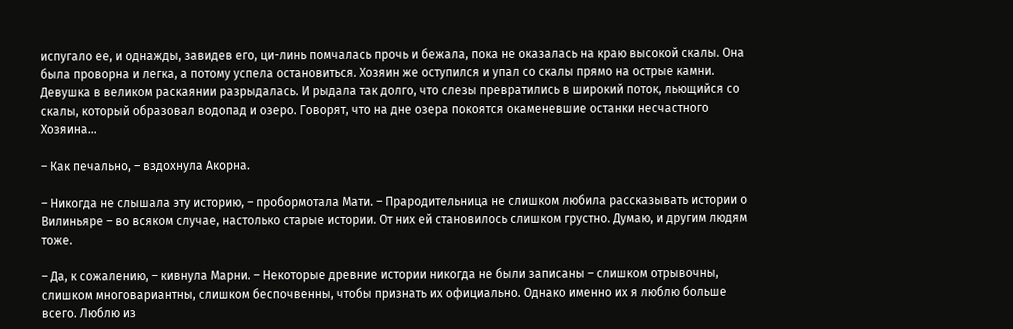испугало ее, и однажды, завидев его, ци-линь помчалась прочь и бежала, пока не оказалась на краю высокой скалы. Она была проворна и легка, а потому успела остановиться. Хозяин же оступился и упал со скалы прямо на острые камни. Девушка в великом раскаянии разрыдалась. И рыдала так долго, что слезы превратились в широкий поток, льющийся со скалы, который образовал водопад и озеро. Говорят, что на дне озера покоятся окаменевшие останки несчастного Хозяина…

– Как печально, – вздохнула Акорна.

– Никогда не слышала эту историю, – пробормотала Мати. – Прародительница не слишком любила рассказывать истории о Вилиньяре – во всяком случае, настолько старые истории. От них ей становилось слишком грустно. Думаю, и другим людям тоже.

– Да, к сожалению, – кивнула Марни. – Некоторые древние истории никогда не были записаны – слишком отрывочны, слишком многовариантны, слишком беспочвенны, чтобы признать их официально. Однако именно их я люблю больше всего. Люблю из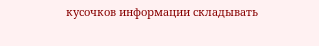кусочков информации складывать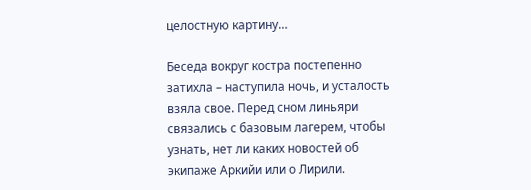целостную картину…

Беседа вокруг костра постепенно затихла – наступила ночь, и усталость взяла свое. Перед сном линьяри связались с базовым лагерем, чтобы узнать, нет ли каких новостей об экипаже Аркийи или о Лирили.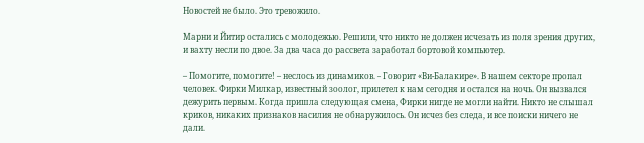Новостей не было. Это тревожило.

Марни и Йитир остались с молодежью. Решили, что никто не должен исчезать из поля зрения других, и вахту несли по двое. За два часа до рассвета заработал бортовой компьютер.

– Помогите, помогите! – неслось из динамиков. – Говорит «Ви-Балакире». В нашем секторе пропал человек. Фирки Милкар, известный зоолог, прилетел к нам сегодня и остался на ночь. Он вызвался дежурить первым. Когда пришла следующая смена, Фирки нигде не могли найти. Никто не слышал криков, никаких признаков насилия не обнаружилось. Он исчез без следа, и все поиски ничего не дали.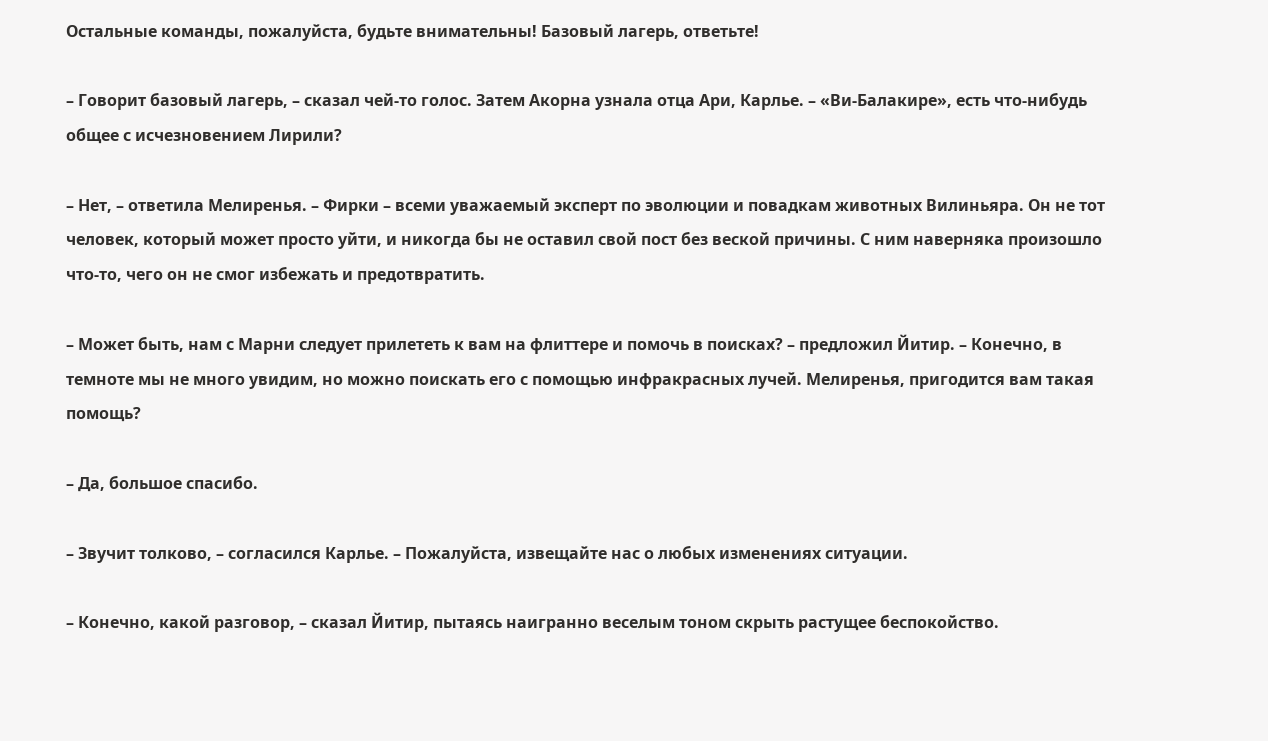Остальные команды, пожалуйста, будьте внимательны! Базовый лагерь, ответьте!

– Говорит базовый лагерь, – сказал чей-то голос. Затем Акорна узнала отца Ари, Карлье. – «Ви-Балакире», есть что-нибудь общее с исчезновением Лирили?

– Нет, – ответила Мелиренья. – Фирки – всеми уважаемый эксперт по эволюции и повадкам животных Вилиньяра. Он не тот человек, который может просто уйти, и никогда бы не оставил свой пост без веской причины. С ним наверняка произошло что-то, чего он не смог избежать и предотвратить.

– Может быть, нам с Марни следует прилететь к вам на флиттере и помочь в поисках? – предложил Йитир. – Конечно, в темноте мы не много увидим, но можно поискать его с помощью инфракрасных лучей. Мелиренья, пригодится вам такая помощь?

– Да, большое спасибо.

– Звучит толково, – согласился Карлье. – Пожалуйста, извещайте нас о любых изменениях ситуации.

– Конечно, какой разговор, – сказал Йитир, пытаясь наигранно веселым тоном скрыть растущее беспокойство.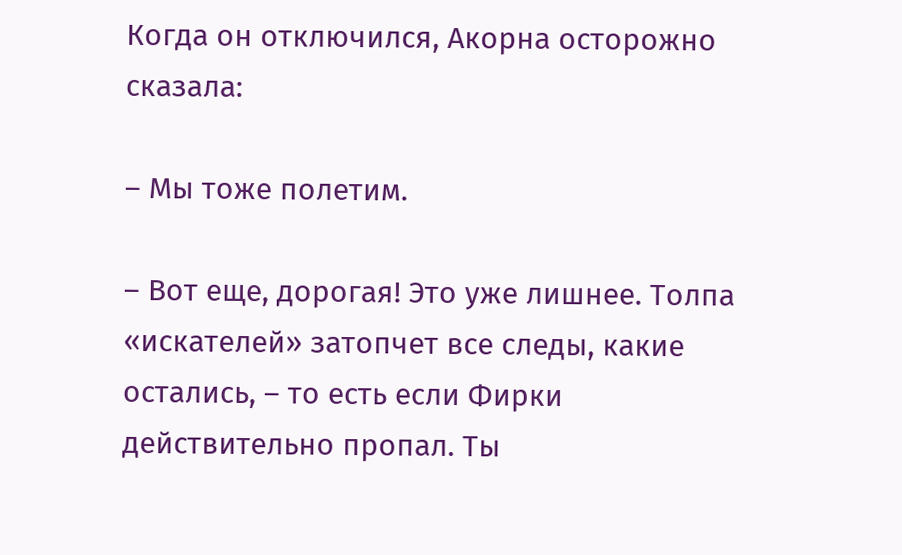Когда он отключился, Акорна осторожно сказала:

– Мы тоже полетим.

– Вот еще, дорогая! Это уже лишнее. Толпа «искателей» затопчет все следы, какие остались, – то есть если Фирки действительно пропал. Ты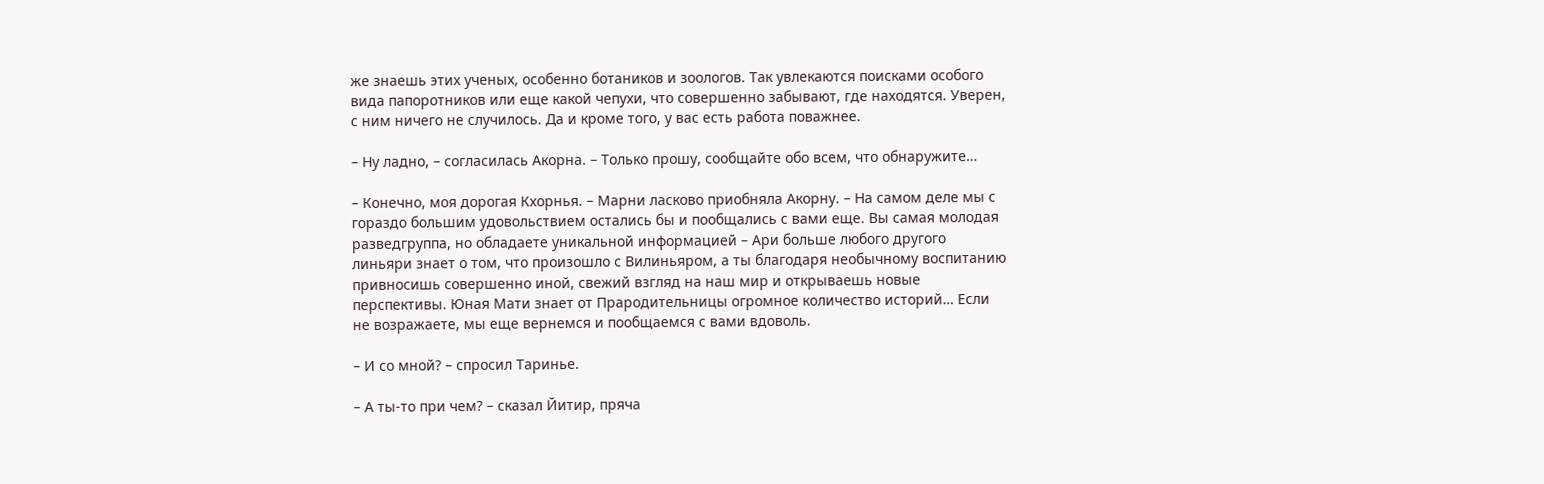же знаешь этих ученых, особенно ботаников и зоологов. Так увлекаются поисками особого вида папоротников или еще какой чепухи, что совершенно забывают, где находятся. Уверен, с ним ничего не случилось. Да и кроме того, у вас есть работа поважнее.

– Ну ладно, – согласилась Акорна. – Только прошу, сообщайте обо всем, что обнаружите…

– Конечно, моя дорогая Кхорнья. – Марни ласково приобняла Акорну. – На самом деле мы с гораздо большим удовольствием остались бы и пообщались с вами еще. Вы самая молодая разведгруппа, но обладаете уникальной информацией – Ари больше любого другого линьяри знает о том, что произошло с Вилиньяром, а ты благодаря необычному воспитанию привносишь совершенно иной, свежий взгляд на наш мир и открываешь новые перспективы. Юная Мати знает от Прародительницы огромное количество историй… Если не возражаете, мы еще вернемся и пообщаемся с вами вдоволь.

– И со мной? – спросил Таринье.

– А ты-то при чем? – сказал Йитир, пряча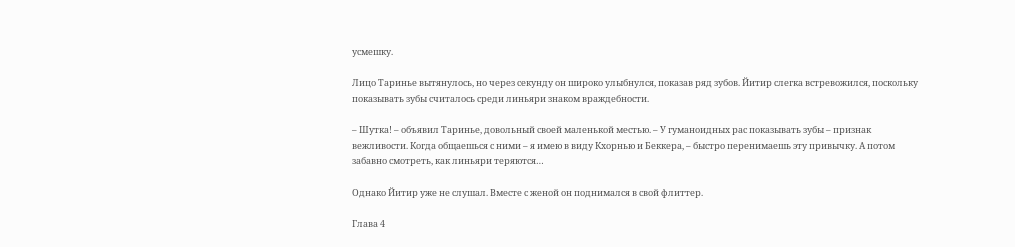усмешку.

Лицо Таринье вытянулось, но через секунду он широко улыбнулся, показав ряд зубов. Йитир слегка встревожился, поскольку показывать зубы считалось среди линьяри знаком враждебности.

– Шутка! – объявил Таринье, довольный своей маленькой местью. – У гуманоидных рас показывать зубы – признак вежливости. Когда общаешься с ними – я имею в виду Кхорнью и Беккера, – быстро перенимаешь эту привычку. А потом забавно смотреть, как линьяри теряются…

Однако Йитир уже не слушал. Вместе с женой он поднимался в свой флиттер.

Глава 4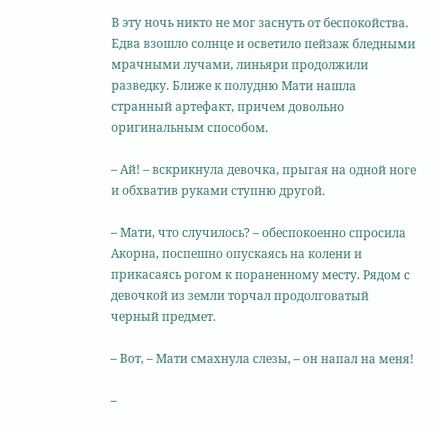В эту ночь никто не мог заснуть от беспокойства. Едва взошло солнце и осветило пейзаж бледными мрачными лучами, линьяри продолжили разведку. Ближе к полудню Мати нашла странный артефакт, причем довольно оригинальным способом.

– Ай! – вскрикнула девочка, прыгая на одной ноге и обхватив руками ступню другой.

– Мати, что случилось? – обеспокоенно спросила Акорна, поспешно опускаясь на колени и прикасаясь рогом к пораненному месту. Рядом с девочкой из земли торчал продолговатый черный предмет.

– Вот, – Мати смахнула слезы, – он напал на меня!

–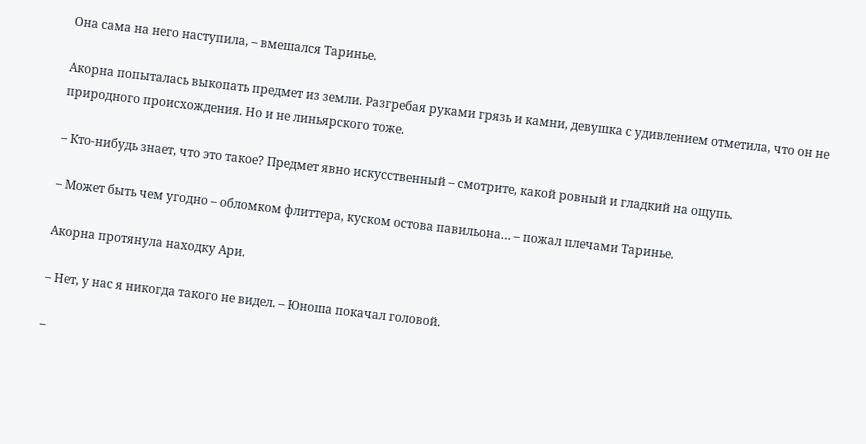Она сама на него наступила, – вмешался Таринье.

Акорна попыталась выкопать предмет из земли. Разгребая руками грязь и камни, девушка с удивлением отметила, что он не природного происхождения. Но и не линьярского тоже.

– Кто-нибудь знает, что это такое? Предмет явно искусственный – смотрите, какой ровный и гладкий на ощупь.

– Может быть чем угодно – обломком флиттера, куском остова павильона… – пожал плечами Таринье.

Акорна протянула находку Ари.

– Нет, у нас я никогда такого не видел. – Юноша покачал головой.

–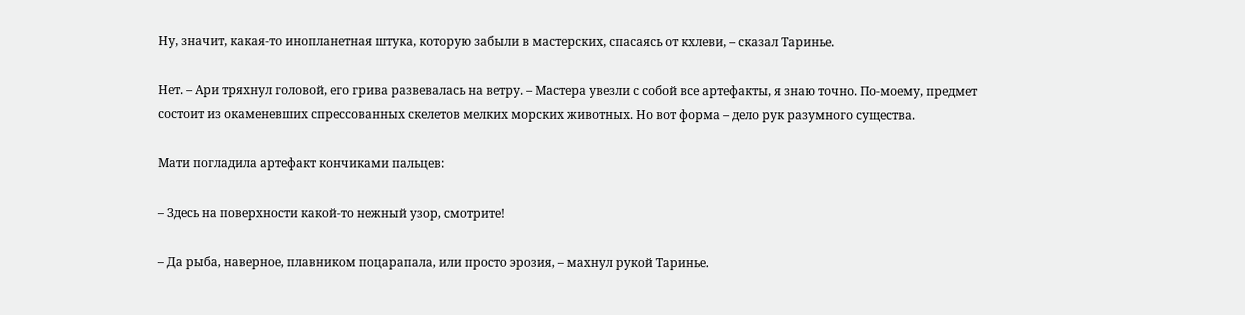Ну, значит, какая-то инопланетная штука, которую забыли в мастерских, спасаясь от кхлеви, – сказал Таринье.

Нет. – Ари тряхнул головой, его грива развевалась на ветру. – Мастера увезли с собой все артефакты, я знаю точно. По-моему, предмет состоит из окаменевших спрессованных скелетов мелких морских животных. Но вот форма – дело рук разумного существа.

Мати погладила артефакт кончиками пальцев:

– Здесь на поверхности какой-то нежный узор, смотрите!

– Да рыба, наверное, плавником поцарапала, или просто эрозия, – махнул рукой Таринье.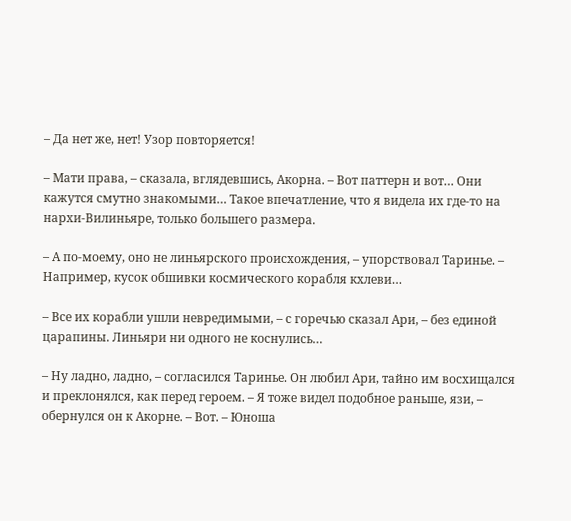– Да нет же, нет! Узор повторяется!

– Мати права, – сказала, вглядевшись, Акорна. – Вот паттерн и вот… Они кажутся смутно знакомыми… Такое впечатление, что я видела их где-то на нархи-Вилиньяре, только большего размера.

– А по-моему, оно не линьярского происхождения, – упорствовал Таринье. – Например, кусок обшивки космического корабля кхлеви…

– Все их корабли ушли невредимыми, – с горечью сказал Ари, – без единой царапины. Линьяри ни одного не коснулись…

– Ну ладно, ладно, – согласился Таринье. Он любил Ари, тайно им восхищался и преклонялся, как перед героем. – Я тоже видел подобное раньше, язи, – обернулся он к Акорне. – Вот. – Юноша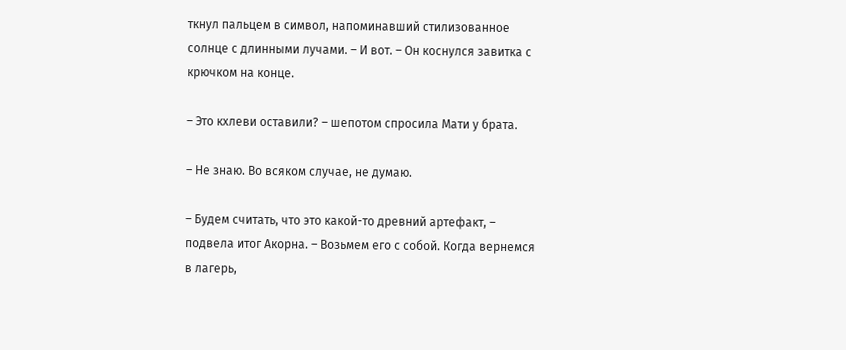ткнул пальцем в символ, напоминавший стилизованное солнце с длинными лучами. – И вот. – Он коснулся завитка с крючком на конце.

– Это кхлеви оставили? – шепотом спросила Мати у брата.

– Не знаю. Во всяком случае, не думаю.

– Будем считать, что это какой-то древний артефакт, – подвела итог Акорна. – Возьмем его с собой. Когда вернемся в лагерь,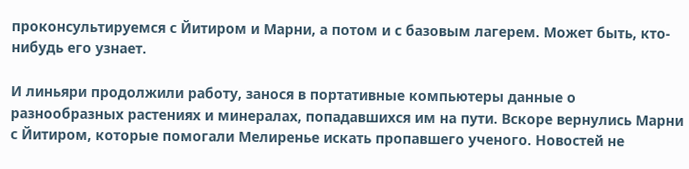проконсультируемся с Йитиром и Марни, а потом и с базовым лагерем. Может быть, кто-нибудь его узнает.

И линьяри продолжили работу, занося в портативные компьютеры данные о разнообразных растениях и минералах, попадавшихся им на пути. Вскоре вернулись Марни с Йитиром, которые помогали Мелиренье искать пропавшего ученого. Новостей не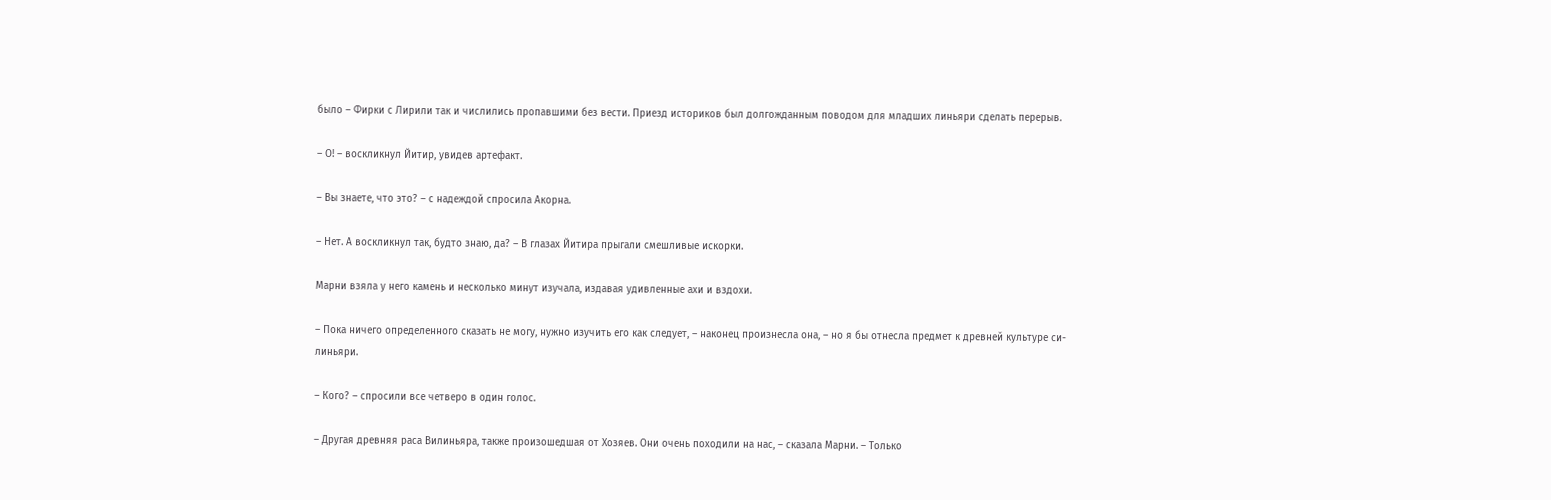было – Фирки с Лирили так и числились пропавшими без вести. Приезд историков был долгожданным поводом для младших линьяри сделать перерыв.

– О! – воскликнул Йитир, увидев артефакт.

– Вы знаете, что это? – с надеждой спросила Акорна.

– Нет. А воскликнул так, будто знаю, да? – В глазах Йитира прыгали смешливые искорки.

Марни взяла у него камень и несколько минут изучала, издавая удивленные ахи и вздохи.

– Пока ничего определенного сказать не могу, нужно изучить его как следует, – наконец произнесла она, – но я бы отнесла предмет к древней культуре си-линьяри.

– Кого? – спросили все четверо в один голос.

– Другая древняя раса Вилиньяра, также произошедшая от Хозяев. Они очень походили на нас, – сказала Марни. – Только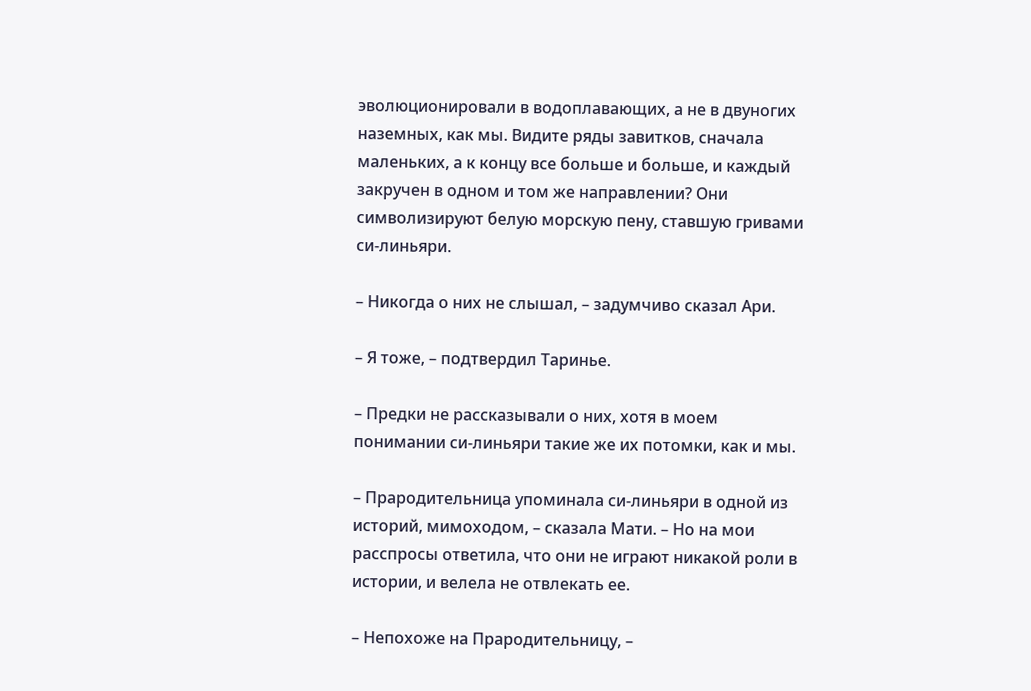эволюционировали в водоплавающих, а не в двуногих наземных, как мы. Видите ряды завитков, сначала маленьких, а к концу все больше и больше, и каждый закручен в одном и том же направлении? Они символизируют белую морскую пену, ставшую гривами си-линьяри.

– Никогда о них не слышал, – задумчиво сказал Ари.

– Я тоже, – подтвердил Таринье.

– Предки не рассказывали о них, хотя в моем понимании си-линьяри такие же их потомки, как и мы.

– Прародительница упоминала си-линьяри в одной из историй, мимоходом, – сказала Мати. – Но на мои расспросы ответила, что они не играют никакой роли в истории, и велела не отвлекать ее.

– Непохоже на Прародительницу, –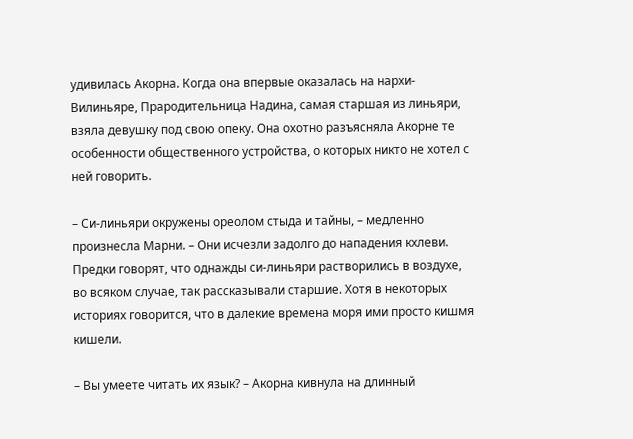удивилась Акорна. Когда она впервые оказалась на нархи-Вилиньяре, Прародительница Надина, самая старшая из линьяри, взяла девушку под свою опеку. Она охотно разъясняла Акорне те особенности общественного устройства, о которых никто не хотел с ней говорить.

– Си-линьяри окружены ореолом стыда и тайны, – медленно произнесла Марни. – Они исчезли задолго до нападения кхлеви. Предки говорят, что однажды си-линьяри растворились в воздухе, во всяком случае, так рассказывали старшие. Хотя в некоторых историях говорится, что в далекие времена моря ими просто кишмя кишели.

– Вы умеете читать их язык? – Акорна кивнула на длинный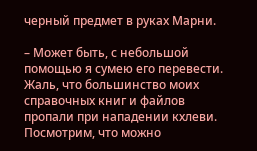черный предмет в руках Марни.

– Может быть, с небольшой помощью я сумею его перевести. Жаль, что большинство моих справочных книг и файлов пропали при нападении кхлеви. Посмотрим, что можно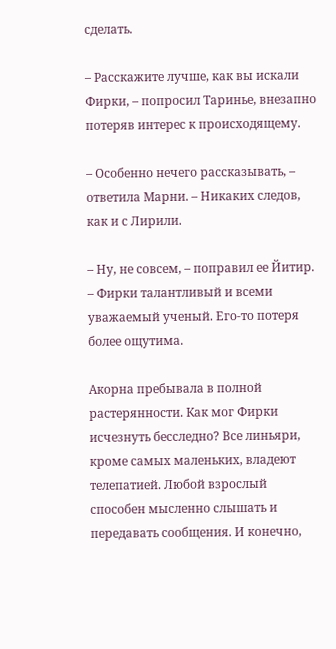сделать.

– Расскажите лучше, как вы искали Фирки, – попросил Таринье, внезапно потеряв интерес к происходящему.

– Особенно нечего рассказывать, – ответила Марни. – Никаких следов, как и с Лирили.

– Ну, не совсем, – поправил ее Йитир. – Фирки талантливый и всеми уважаемый ученый. Его-то потеря более ощутима.

Акорна пребывала в полной растерянности. Как мог Фирки исчезнуть бесследно? Все линьяри, кроме самых маленьких, владеют телепатией. Любой взрослый способен мысленно слышать и передавать сообщения. И конечно,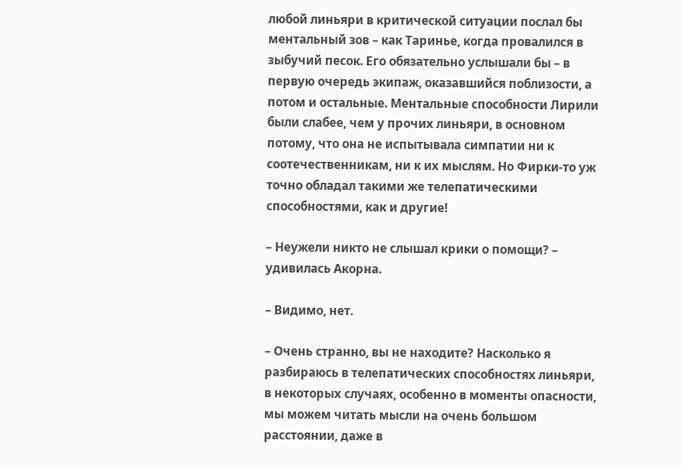любой линьяри в критической ситуации послал бы ментальный зов – как Таринье, когда провалился в зыбучий песок. Его обязательно услышали бы – в первую очередь экипаж, оказавшийся поблизости, а потом и остальные. Ментальные способности Лирили были слабее, чем у прочих линьяри, в основном потому, что она не испытывала симпатии ни к соотечественникам, ни к их мыслям. Но Фирки-то уж точно обладал такими же телепатическими способностями, как и другие!

– Неужели никто не слышал крики о помощи? – удивилась Акорна.

– Видимо, нет.

– Очень странно, вы не находите? Насколько я разбираюсь в телепатических способностях линьяри, в некоторых случаях, особенно в моменты опасности, мы можем читать мысли на очень большом расстоянии, даже в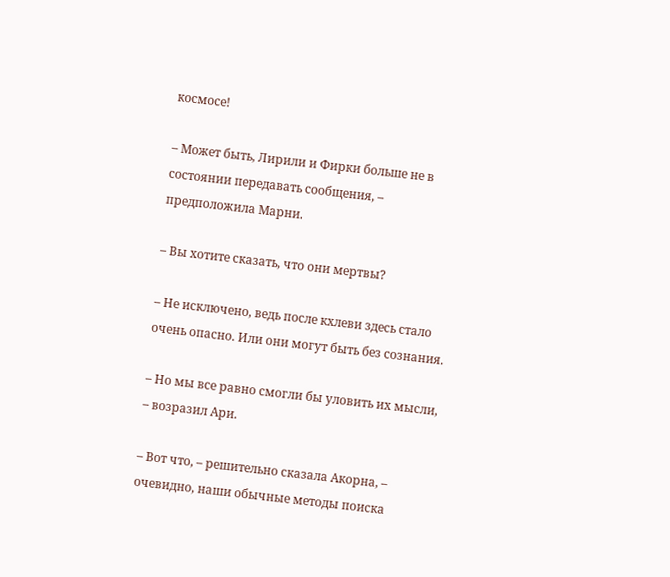космосе!

– Может быть, Лирили и Фирки больше не в состоянии передавать сообщения, – предположила Марни.

– Вы хотите сказать, что они мертвы?

– Не исключено, ведь после кхлеви здесь стало очень опасно. Или они могут быть без сознания.

– Но мы все равно смогли бы уловить их мысли, – возразил Ари.

– Вот что, – решительно сказала Акорна, – очевидно, наши обычные методы поиска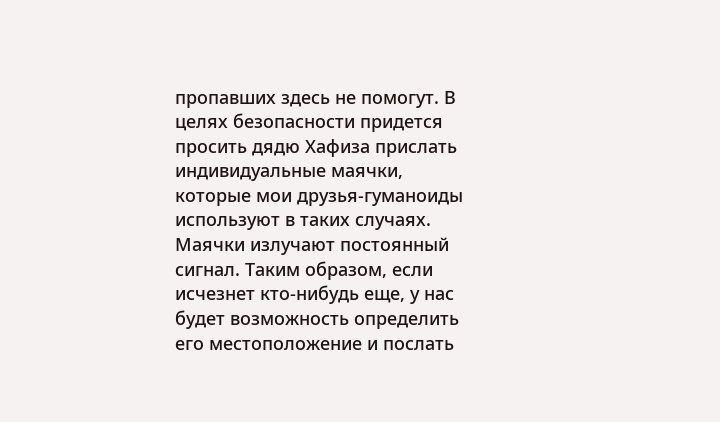пропавших здесь не помогут. В целях безопасности придется просить дядю Хафиза прислать индивидуальные маячки, которые мои друзья-гуманоиды используют в таких случаях. Маячки излучают постоянный сигнал. Таким образом, если исчезнет кто-нибудь еще, у нас будет возможность определить его местоположение и послать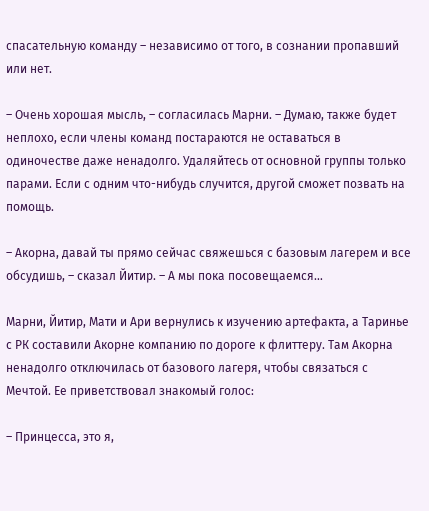спасательную команду – независимо от того, в сознании пропавший или нет.

– Очень хорошая мысль, – согласилась Марни. – Думаю, также будет неплохо, если члены команд постараются не оставаться в одиночестве даже ненадолго. Удаляйтесь от основной группы только парами. Если с одним что-нибудь случится, другой сможет позвать на помощь.

– Акорна, давай ты прямо сейчас свяжешься с базовым лагерем и все обсудишь, – сказал Йитир. – А мы пока посовещаемся…

Марни, Йитир, Мати и Ари вернулись к изучению артефакта, а Таринье с РК составили Акорне компанию по дороге к флиттеру. Там Акорна ненадолго отключилась от базового лагеря, чтобы связаться с Мечтой. Ее приветствовал знакомый голос:

– Принцесса, это я,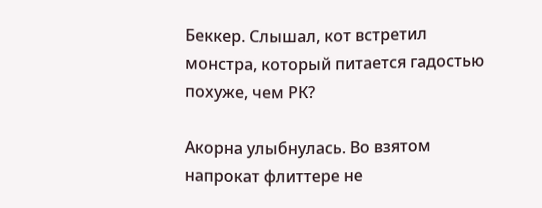Беккер. Слышал, кот встретил монстра, который питается гадостью похуже, чем РК?

Акорна улыбнулась. Во взятом напрокат флиттере не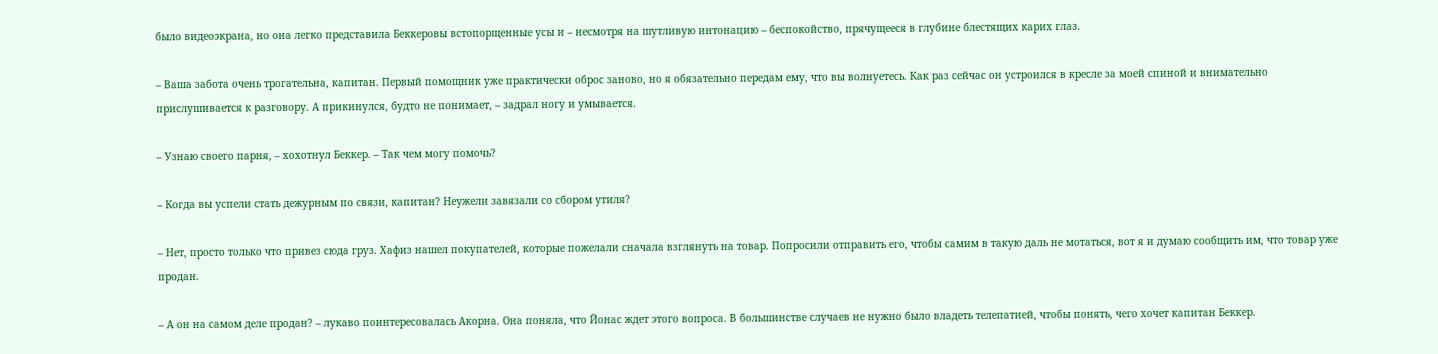было видеоэкрана, но она легко представила Беккеровы встопорщенные усы и – несмотря на шутливую интонацию – беспокойство, прячущееся в глубине блестящих карих глаз.

– Ваша забота очень трогательна, капитан. Первый помощник уже практически оброс заново, но я обязательно передам ему, что вы волнуетесь. Как раз сейчас он устроился в кресле за моей спиной и внимательно прислушивается к разговору. А прикинулся, будто не понимает, – задрал ногу и умывается.

– Узнаю своего парня, – хохотнул Беккер. – Так чем могу помочь?

– Когда вы успели стать дежурным по связи, капитан? Неужели завязали со сбором утиля?

– Нет, просто только что привез сюда груз. Хафиз нашел покупателей, которые пожелали сначала взглянуть на товар. Попросили отправить его, чтобы самим в такую даль не мотаться, вот я и думаю сообщить им, что товар уже продан.

– А он на самом деле продан? – лукаво поинтересовалась Акорна. Она поняла, что Йонас ждет этого вопроса. В большинстве случаев не нужно было владеть телепатией, чтобы понять, чего хочет капитан Беккер.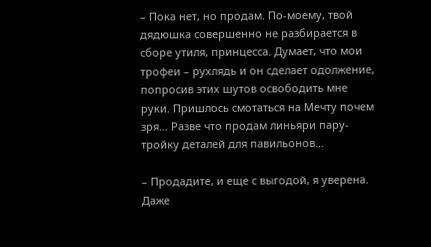– Пока нет, но продам. По-моему, твой дядюшка совершенно не разбирается в сборе утиля, принцесса. Думает, что мои трофеи – рухлядь и он сделает одолжение, попросив этих шутов освободить мне руки. Пришлось смотаться на Мечту почем зря… Разве что продам линьяри пару-тройку деталей для павильонов…

– Продадите, и еще с выгодой, я уверена. Даже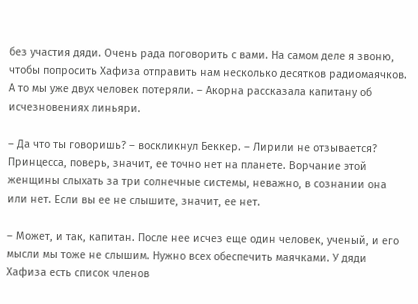без участия дяди. Очень рада поговорить с вами. На самом деле я звоню, чтобы попросить Хафиза отправить нам несколько десятков радиомаячков. А то мы уже двух человек потеряли. – Акорна рассказала капитану об исчезновениях линьяри.

– Да что ты говоришь? – воскликнул Беккер. – Лирили не отзывается? Принцесса, поверь, значит, ее точно нет на планете. Ворчание этой женщины слыхать за три солнечные системы, неважно, в сознании она или нет. Если вы ее не слышите, значит, ее нет.

– Может, и так, капитан. После нее исчез еще один человек, ученый, и его мысли мы тоже не слышим. Нужно всех обеспечить маячками. У дяди Хафиза есть список членов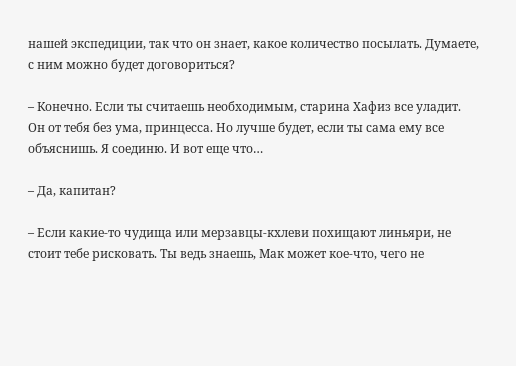нашей экспедиции, так что он знает, какое количество посылать. Думаете, с ним можно будет договориться?

– Конечно. Если ты считаешь необходимым, старина Хафиз все уладит. Он от тебя без ума, принцесса. Но лучше будет, если ты сама ему все объяснишь. Я соединю. И вот еще что…

– Да, капитан?

– Если какие-то чудища или мерзавцы-кхлеви похищают линьяри, не стоит тебе рисковать. Ты ведь знаешь, Мак может кое-что, чего не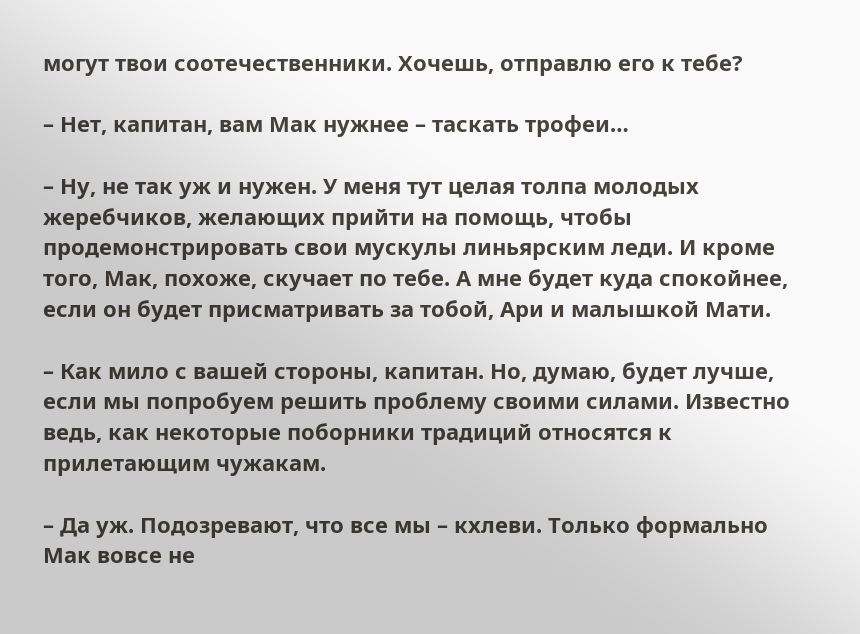могут твои соотечественники. Хочешь, отправлю его к тебе?

– Нет, капитан, вам Мак нужнее – таскать трофеи…

– Ну, не так уж и нужен. У меня тут целая толпа молодых жеребчиков, желающих прийти на помощь, чтобы продемонстрировать свои мускулы линьярским леди. И кроме того, Мак, похоже, скучает по тебе. А мне будет куда спокойнее, если он будет присматривать за тобой, Ари и малышкой Мати.

– Как мило с вашей стороны, капитан. Но, думаю, будет лучше, если мы попробуем решить проблему своими силами. Известно ведь, как некоторые поборники традиций относятся к прилетающим чужакам.

– Да уж. Подозревают, что все мы – кхлеви. Только формально Мак вовсе не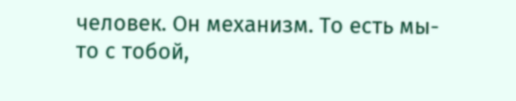человек. Он механизм. То есть мы-то с тобой,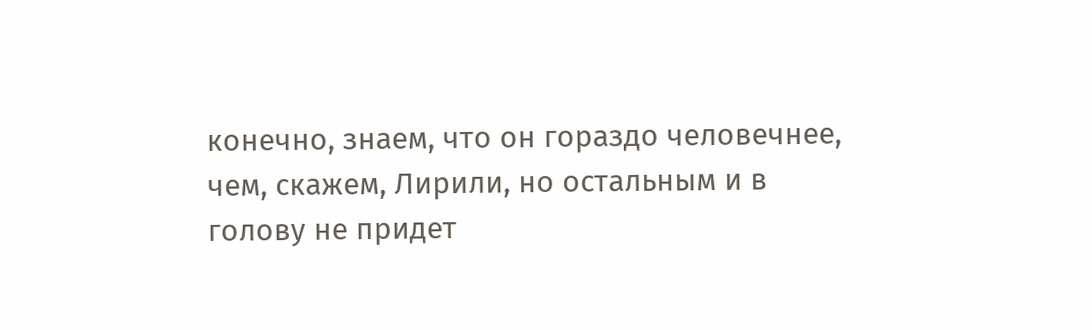конечно, знаем, что он гораздо человечнее, чем, скажем, Лирили, но остальным и в голову не придет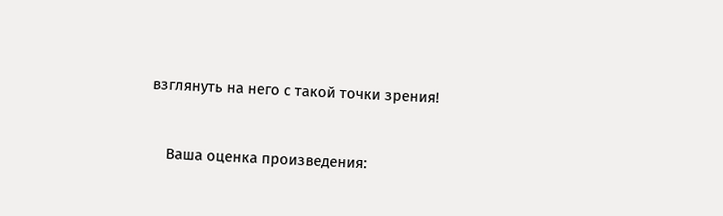взглянуть на него с такой точки зрения!


    Ваша оценка произведения: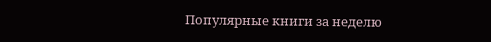Популярные книги за неделю